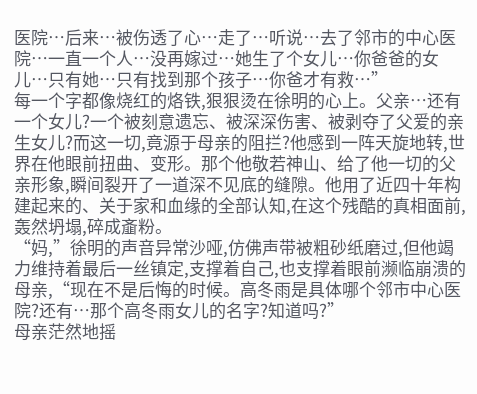医院…后来…被伤透了心…走了…听说…去了邻市的中心医院…一直一个人…没再嫁过…她生了个女儿…你爸爸的女儿…只有她…只有找到那个孩子…你爸才有救…”
每一个字都像烧红的烙铁,狠狠烫在徐明的心上。父亲…还有一个女儿?一个被刻意遗忘、被深深伤害、被剥夺了父爱的亲生女儿?而这一切,竟源于母亲的阻拦?他感到一阵天旋地转,世界在他眼前扭曲、变形。那个他敬若神山、给了他一切的父亲形象,瞬间裂开了一道深不见底的缝隙。他用了近四十年构建起来的、关于家和血缘的全部认知,在这个残酷的真相面前,轰然坍塌,碎成齑粉。
“妈,”徐明的声音异常沙哑,仿佛声带被粗砂纸磨过,但他竭力维持着最后一丝镇定,支撑着自己,也支撑着眼前濒临崩溃的母亲,“现在不是后悔的时候。高冬雨是具体哪个邻市中心医院?还有…那个高冬雨女儿的名字?知道吗?”
母亲茫然地摇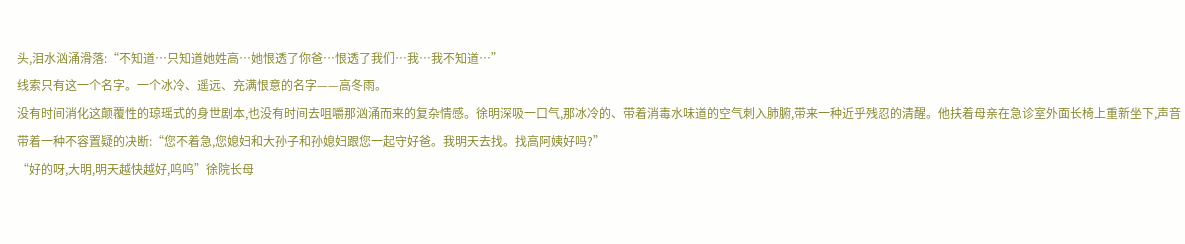头,泪水汹涌滑落:“不知道…只知道她姓高…她恨透了你爸…恨透了我们…我…我不知道…”
线索只有这一个名字。一个冰冷、遥远、充满恨意的名字——高冬雨。
没有时间消化这颠覆性的琼瑶式的身世剧本,也没有时间去咀嚼那汹涌而来的复杂情感。徐明深吸一口气,那冰冷的、带着消毒水味道的空气刺入肺腑,带来一种近乎残忍的清醒。他扶着母亲在急诊室外面长椅上重新坐下,声音带着一种不容置疑的决断:“您不着急,您媳妇和大孙子和孙媳妇跟您一起守好爸。我明天去找。找高阿姨好吗?”
“好的呀,大明,明天越快越好,呜呜”徐院长母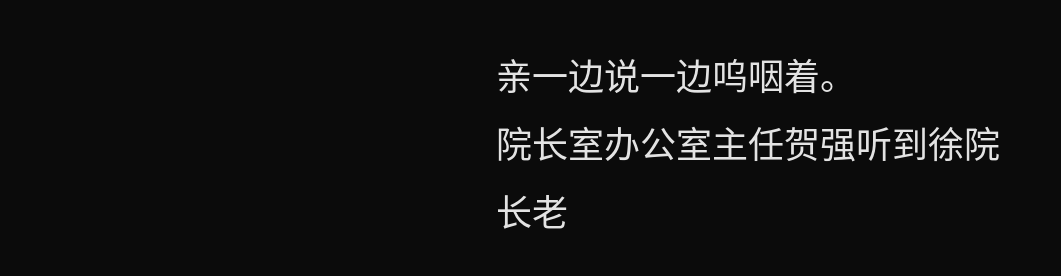亲一边说一边呜咽着。
院长室办公室主任贺强听到徐院长老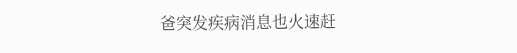爸突发疾病消息也火速赶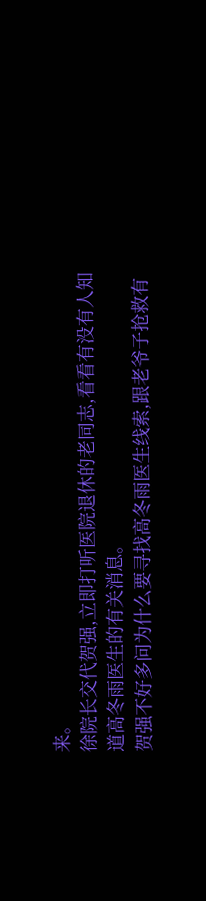来。
徐院长交代贺强,立即打听医院退休的老同志,看看有没有人知道高冬雨医生的有关消息。
贺强不好多问为什么要寻找高冬雨医生线索,跟老爷子抢救有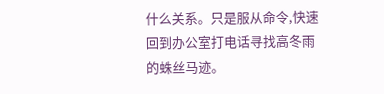什么关系。只是服从命令,快速回到办公室打电话寻找高冬雨的蛛丝马迹。